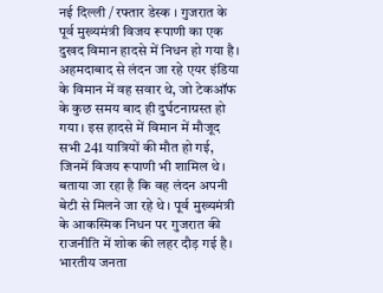नई दिल्ली / रफ्तार डेस्क । गुजरात के पूर्व मुख्यमंत्री विजय रूपाणी का एक दुखद विमान हादसे में निधन हो गया है। अहमदाबाद से लंदन जा रहे एयर इंडिया के विमान में वह सवार थे, जो टेकऑफ के कुछ समय बाद ही दुर्घटनाग्रस्त हो गया। इस हादसे में विमान में मौजूद सभी 241 यात्रियों की मौत हो गई, जिनमें विजय रूपाणी भी शामिल थे। बताया जा रहा है कि वह लंदन अपनी बेटी से मिलने जा रहे थे। पूर्व मुख्यमंत्री के आकस्मिक निधन पर गुजरात की राजनीति में शोक की लहर दौड़ गई है। भारतीय जनता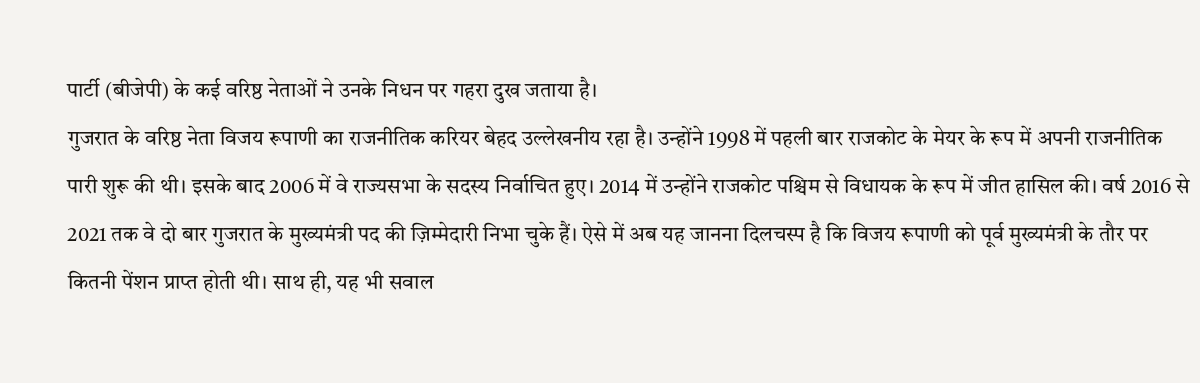पार्टी (बीजेपी) के कई वरिष्ठ नेताओं ने उनके निधन पर गहरा दुख जताया है।
गुजरात के वरिष्ठ नेता विजय रूपाणी का राजनीतिक करियर बेहद उल्लेखनीय रहा है। उन्होंने 1998 में पहली बार राजकोट के मेयर के रूप में अपनी राजनीतिक पारी शुरू की थी। इसके बाद 2006 में वे राज्यसभा के सदस्य निर्वाचित हुए। 2014 में उन्होंने राजकोट पश्चिम से विधायक के रूप में जीत हासिल की। वर्ष 2016 से 2021 तक वे दो बार गुजरात के मुख्यमंत्री पद की ज़िम्मेदारी निभा चुके हैं। ऐसे में अब यह जानना दिलचस्प है कि विजय रूपाणी को पूर्व मुख्यमंत्री के तौर पर कितनी पेंशन प्राप्त होती थी। साथ ही, यह भी सवाल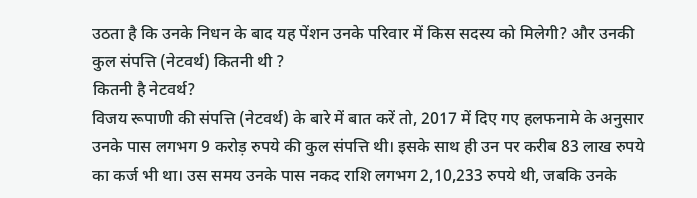उठता है कि उनके निधन के बाद यह पेंशन उनके परिवार में किस सदस्य को मिलेगी? और उनकी कुल संपत्ति (नेटवर्थ) कितनी थी ?
कितनी है नेटवर्थ?
विजय रूपाणी की संपत्ति (नेटवर्थ) के बारे में बात करें तो, 2017 में दिए गए हलफनामे के अनुसार उनके पास लगभग 9 करोड़ रुपये की कुल संपत्ति थी। इसके साथ ही उन पर करीब 83 लाख रुपये का कर्ज भी था। उस समय उनके पास नकद राशि लगभग 2,10,233 रुपये थी, जबकि उनके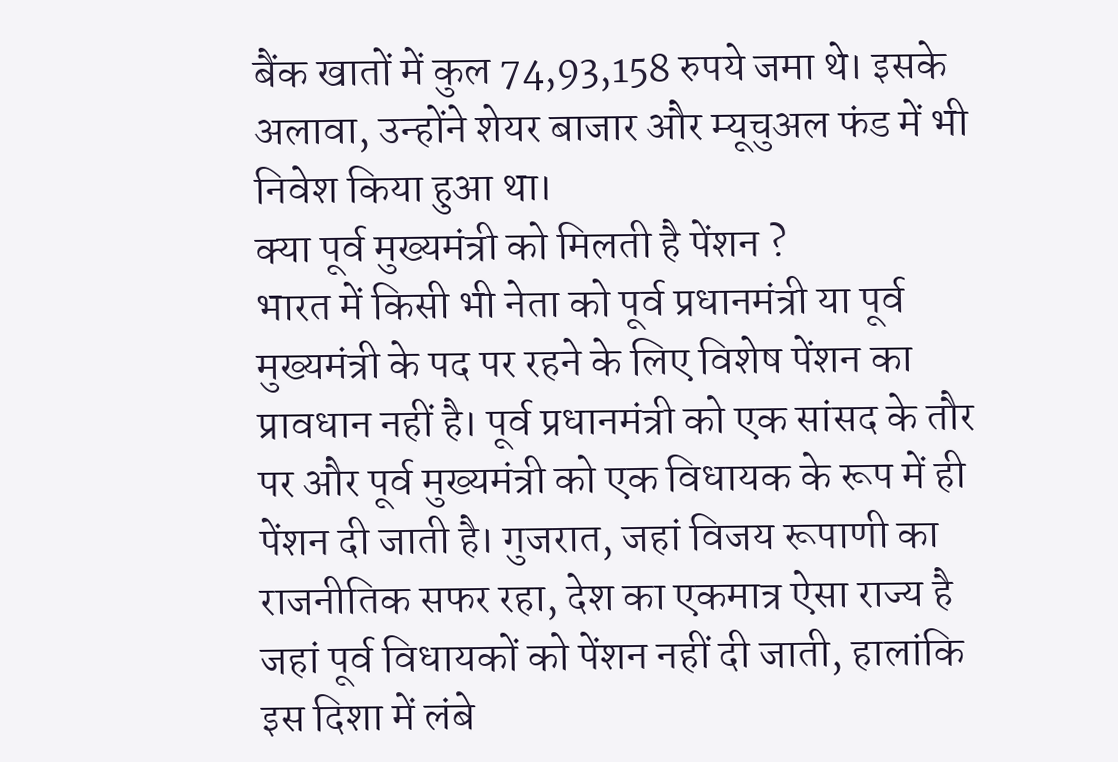बैंक खातों में कुल 74,93,158 रुपये जमा थे। इसके अलावा, उन्होंने शेयर बाजार और म्यूचुअल फंड में भी निवेश किया हुआ था।
क्या पूर्व मुख्यमंत्री को मिलती है पेंशन ?
भारत में किसी भी नेता को पूर्व प्रधानमंत्री या पूर्व मुख्यमंत्री के पद पर रहने के लिए विशेष पेंशन का प्रावधान नहीं है। पूर्व प्रधानमंत्री को एक सांसद के तौर पर और पूर्व मुख्यमंत्री को एक विधायक के रूप में ही पेंशन दी जाती है। गुजरात, जहां विजय रूपाणी का राजनीतिक सफर रहा, देश का एकमात्र ऐसा राज्य है जहां पूर्व विधायकों को पेंशन नहीं दी जाती, हालांकि इस दिशा में लंबे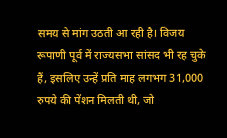समय से मांग उठती आ रही है। विजय रूपाणी पूर्व में राज्यसभा सांसद भी रह चुके हैं, इसलिए उन्हें प्रति माह लगभग 31,000 रुपये की पेंशन मिलती थी, जो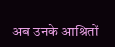अब उनके आश्रितों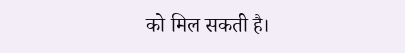को मिल सकती है।